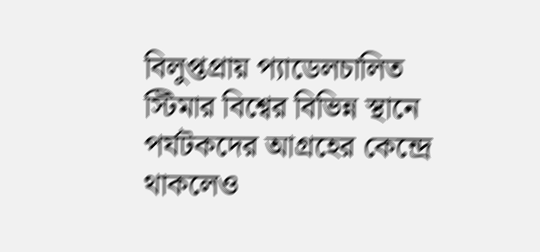বিলুপ্তপ্রায় প্যাডেলচালিত স্টিমার বিশ্বের বিভিন্ন স্থানে পর্যটকদের আগ্রহের কেন্দ্রে থাকলেও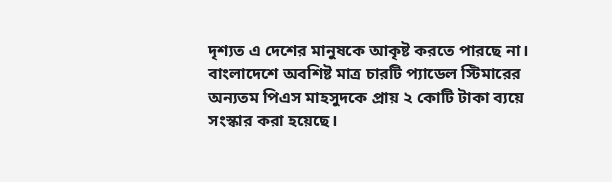দৃশ্যত এ দেশের মানুষকে আকৃষ্ট করতে পারছে না। বাংলাদেশে অবশিষ্ট মাত্র চারটি প্যাডেল স্টিমারের অন্যতম পিএস মাহসুদকে প্রায় ২ কোটি টাকা ব্যয়ে সংস্কার করা হয়েছে।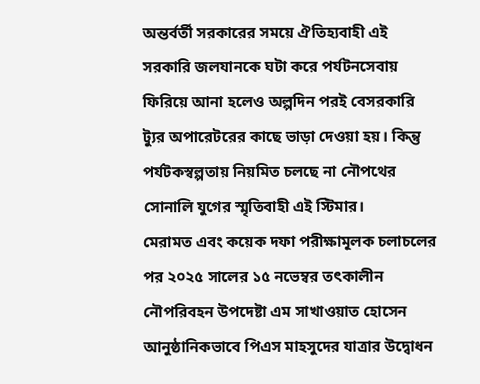অন্তর্বর্তী সরকারের সময়ে ঐতিহ্যবাহী এই সরকারি জলযানকে ঘটা করে পর্যটনসেবায় ফিরিয়ে আনা হলেও অল্পদিন পরই বেসরকারি ট্যুর অপারেটরের কাছে ভাড়া দেওয়া হয়। কিন্তু পর্যটকস্বল্পতায় নিয়মিত চলছে না নৌপথের সোনালি যুগের স্মৃতিবাহী এই স্টিমার।
মেরামত এবং কয়েক দফা পরীক্ষামূলক চলাচলের পর ২০২৫ সালের ১৫ নভেম্বর তৎকালীন নৌপরিবহন উপদেষ্টা এম সাখাওয়াত হোসেন আনুষ্ঠানিকভাবে পিএস মাহসুদের যাত্রার উদ্বোধন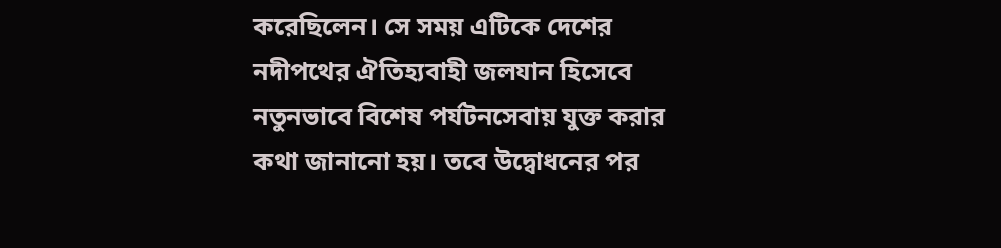করেছিলেন। সে সময় এটিকে দেশের নদীপথের ঐতিহ্যবাহী জলযান হিসেবে নতুনভাবে বিশেষ পর্যটনসেবায় যুক্ত করার কথা জানানো হয়। তবে উদ্বোধনের পর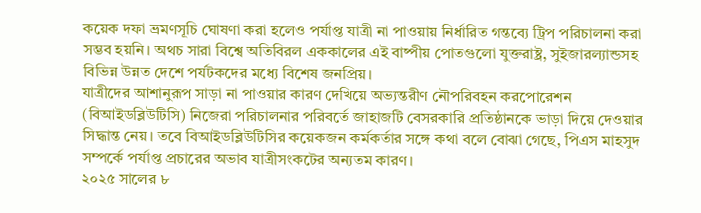কয়েক দফা ভ্রমণসূচি ঘোষণা করা হলেও পর্যাপ্ত যাত্রী না পাওয়ায় নির্ধারিত গন্তব্যে ট্রিপ পরিচালনা করা সম্ভব হয়নি। অথচ সারা বিশ্বে অতিবিরল এককালের এই বাষ্পীয় পোতগুলো যুক্তরাষ্ট্র, সুইজারল্যান্ডসহ বিভিন্ন উন্নত দেশে পর্যটকদের মধ্যে বিশেষ জনপ্রিয়।
যাত্রীদের আশানুরূপ সাড়া না পাওয়ার কারণ দেখিয়ে অভ্যন্তরীণ নৌপরিবহন করপোরেশন (বিআইডব্লিউটিসি) নিজেরা পরিচালনার পরিবর্তে জাহাজটি বেসরকারি প্রতিষ্ঠানকে ভাড়া দিয়ে দেওয়ার সিদ্ধান্ত নেয়। তবে বিআইডব্লিউটিসির কয়েকজন কর্মকর্তার সঙ্গে কথা বলে বোঝা গেছে, পিএস মাহসুদ সম্পর্কে পর্যাপ্ত প্রচারের অভাব যাত্রীসংকটের অন্যতম কারণ।
২০২৫ সালের ৮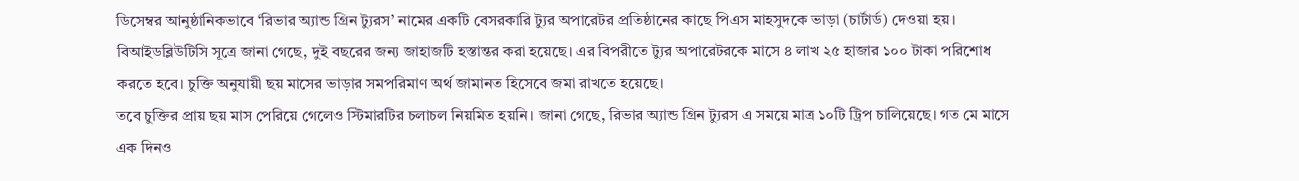ডিসেম্বর আনুষ্ঠানিকভাবে ‘রিভার অ্যান্ড গ্রিন ট্যুরস’ নামের একটি বেসরকারি ট্যুর অপারেটর প্রতিষ্ঠানের কাছে পিএস মাহসুদকে ভাড়া (চার্টার্ড) দেওয়া হয়। বিআইডব্লিউটিসি সূত্রে জানা গেছে, দুই বছরের জন্য জাহাজটি হস্তান্তর করা হয়েছে। এর বিপরীতে ট্যুর অপারেটরকে মাসে ৪ লাখ ২৫ হাজার ১০০ টাকা পরিশোধ করতে হবে। চুক্তি অনুযায়ী ছয় মাসের ভাড়ার সমপরিমাণ অর্থ জামানত হিসেবে জমা রাখতে হয়েছে।
তবে চুক্তির প্রায় ছয় মাস পেরিয়ে গেলেও স্টিমারটির চলাচল নিয়মিত হয়নি। জানা গেছে, রিভার অ্যান্ড গ্রিন ট্যুরস এ সময়ে মাত্র ১০টি ট্রিপ চালিয়েছে। গত মে মাসে এক দিনও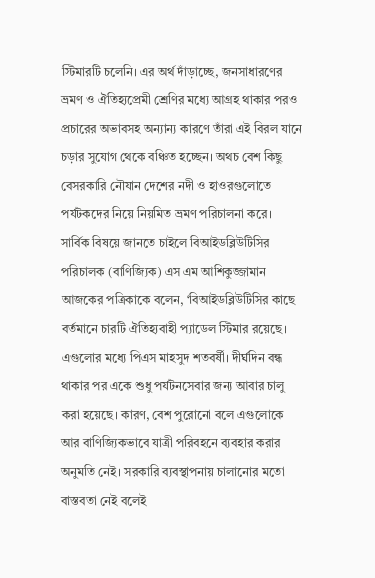স্টিমারটি চলেনি। এর অর্থ দাঁড়াচ্ছে, জনসাধারণের ভ্রমণ ও ঐতিহ্যপ্রেমী শ্রেণির মধ্যে আগ্রহ থাকার পরও প্রচারের অভাবসহ অন্যান্য কারণে তাঁরা এই বিরল যানে চড়ার সুযোগ থেকে বঞ্চিত হচ্ছেন। অথচ বেশ কিছু বেসরকারি নৌযান দেশের নদী ও হাওরগুলোতে পর্যটকদের নিয়ে নিয়মিত ভ্রমণ পরিচালনা করে।
সার্বিক বিষয়ে জানতে চাইলে বিআইডব্লিউটিসির পরিচালক (বাণিজ্যিক) এস এম আশিকুজ্জামান আজকের পত্রিকাকে বলেন, ‘বিআইডব্লিউটিসির কাছে বর্তমানে চারটি ঐতিহ্যবাহী প্যাডেল স্টিমার রয়েছে। এগুলোর মধ্যে পিএস মাহসুদ শতবর্ষী। দীর্ঘদিন বন্ধ থাকার পর একে শুধু পর্যটনসেবার জন্য আবার চালু করা হয়েছে। কারণ, বেশ পুরোনো বলে এগুলোকে আর বাণিজ্যিকভাবে যাত্রী পরিবহনে ব্যবহার করার অনুমতি নেই। সরকারি ব্যবস্থাপনায় চালানোর মতো বাস্তবতা নেই বলেই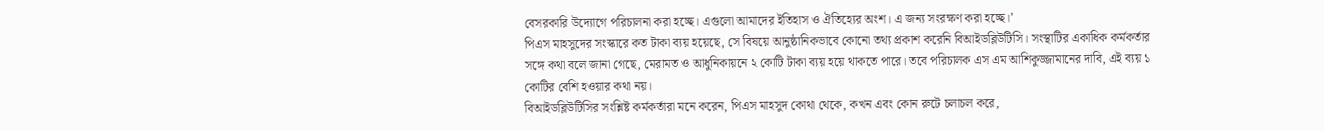বেসরকারি উদ্যোগে পরিচালনা করা হচ্ছে। এগুলো আমাদের ইতিহাস ও ঐতিহ্যের অংশ। এ জন্য সংরক্ষণ করা হচ্ছে।’
পিএস মাহসুদের সংস্কারে কত টাকা ব্যয় হয়েছে, সে বিষয়ে আনুষ্ঠানিকভাবে কোনো তথ্য প্রকাশ করেনি বিআইডব্লিউটিসি। সংস্থাটির একাধিক কর্মকর্তার সঙ্গে কথা বলে জানা গেছে, মেরামত ও আধুনিকায়নে ২ কোটি টাকা ব্যয় হয়ে থাকতে পারে। তবে পরিচালক এস এম আশিকুজ্জামানের দাবি, এই ব্যয় ১ কোটির বেশি হওয়ার কথা নয়।
বিআইডব্লিউটিসির সংশ্লিষ্ট কর্মকর্তারা মনে করেন, পিএস মাহসুদ কোথা থেকে, কখন এবং কোন রুটে চলাচল করে,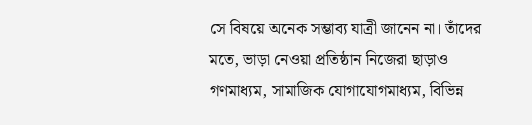সে বিষয়ে অনেক সম্ভাব্য যাত্রী জানেন না। তাঁদের মতে, ভাড়া নেওয়া প্রতিষ্ঠান নিজেরা ছাড়াও গণমাধ্যম, সামাজিক যোগাযোগমাধ্যম, বিভিন্ন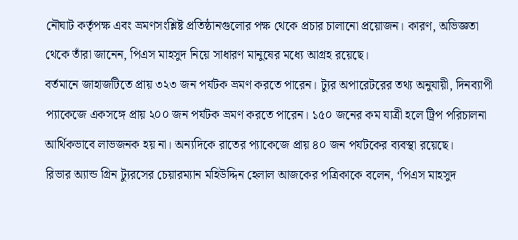নৌঘাট কর্তৃপক্ষ এবং ভ্রমণসংশ্লিষ্ট প্রতিষ্ঠানগুলোর পক্ষ থেকে প্রচার চালানো প্রয়োজন। কারণ, অভিজ্ঞতা থেকে তাঁরা জানেন, পিএস মাহসুদ নিয়ে সাধারণ মানুষের মধ্যে আগ্রহ রয়েছে।
বর্তমানে জাহাজটিতে প্রায় ৩২৩ জন পর্যটক ভ্রমণ করতে পারেন। ট্যুর অপারেটরের তথ্য অনুযায়ী, দিনব্যাপী প্যাকেজে একসঙ্গে প্রায় ২০০ জন পর্যটক ভ্রমণ করতে পারেন। ১৫০ জনের কম যাত্রী হলে ট্রিপ পরিচালনা আর্থিকভাবে লাভজনক হয় না। অন্যদিকে রাতের প্যাকেজে প্রায় ৪০ জন পর্যটকের ব্যবস্থা রয়েছে।
রিভার অ্যান্ড গ্রিন ট্যুরসের চেয়ারম্যান মহিউদ্দিন হেলাল আজকের পত্রিকাকে বলেন, ‘পিএস মাহসুদ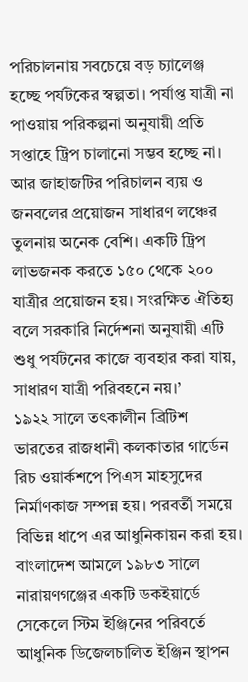পরিচালনায় সবচেয়ে বড় চ্যালেঞ্জ হচ্ছে পর্যটকের স্বল্পতা। পর্যাপ্ত যাত্রী না পাওয়ায় পরিকল্পনা অনুযায়ী প্রতি সপ্তাহে ট্রিপ চালানো সম্ভব হচ্ছে না। আর জাহাজটির পরিচালন ব্যয় ও জনবলের প্রয়োজন সাধারণ লঞ্চের তুলনায় অনেক বেশি। একটি ট্রিপ লাভজনক করতে ১৫০ থেকে ২০০ যাত্রীর প্রয়োজন হয়। সংরক্ষিত ঐতিহ্য বলে সরকারি নির্দেশনা অনুযায়ী এটি শুধু পর্যটনের কাজে ব্যবহার করা যায়, সাধারণ যাত্রী পরিবহনে নয়।’
১৯২২ সালে তৎকালীন ব্রিটিশ ভারতের রাজধানী কলকাতার গার্ডেন রিচ ওয়ার্কশপে পিএস মাহসুদের নির্মাণকাজ সম্পন্ন হয়। পরবর্তী সময়ে বিভিন্ন ধাপে এর আধুনিকায়ন করা হয়। বাংলাদেশ আমলে ১৯৮৩ সালে নারায়ণগঞ্জের একটি ডকইয়ার্ডে সেকেলে স্টিম ইঞ্জিনের পরিবর্তে আধুনিক ডিজেলচালিত ইঞ্জিন স্থাপন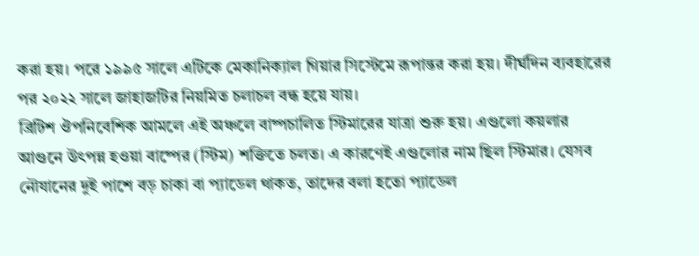করা হয়। পরে ১৯৯৫ সালে এটিকে মেকানিক্যাল গিয়ার সিস্টেমে রূপান্তর করা হয়। দীর্ঘদিন ব্যবহারের পর ২০২২ সালে জাহাজটির নিয়মিত চলাচল বন্ধ হয়ে যায়।
ব্রিটিশ ঔপনিবেশিক আমলে এই অঞ্চলে বাষ্পচালিত স্টিমারের যাত্রা শুরু হয়। এগুলো কয়লার আগুনে উৎপন্ন হওয়া বাষ্পের (স্টিম) শক্তিতে চলত। এ কারণেই এগুলোর নাম ছিল স্টিমার। যেসব নৌযানের দুই পাশে বড় চাকা বা প্যাডেল থাকত, তাদের বলা হতো প্যাডেল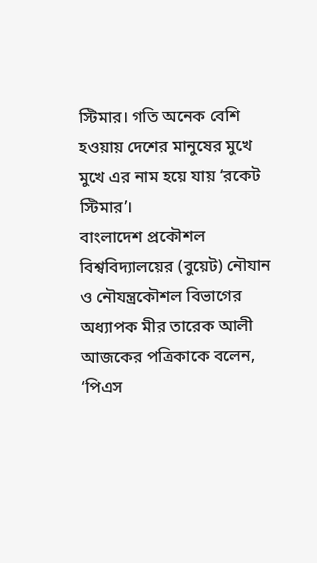স্টিমার। গতি অনেক বেশি হওয়ায় দেশের মানুষের মুখে মুখে এর নাম হয়ে যায় ‘রকেট স্টিমার’।
বাংলাদেশ প্রকৌশল বিশ্ববিদ্যালয়ের (বুয়েট) নৌযান ও নৌযন্ত্রকৌশল বিভাগের অধ্যাপক মীর তারেক আলী আজকের পত্রিকাকে বলেন, ‘পিএস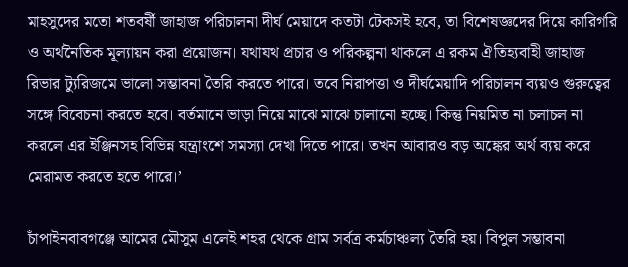মাহসুদের মতো শতবর্ষী জাহাজ পরিচালনা দীর্ঘ মেয়াদে কতটা টেকসই হবে, তা বিশেষজ্ঞদের দিয়ে কারিগরি ও অর্থনৈতিক মূল্যায়ন করা প্রয়োজন। যথাযথ প্রচার ও পরিকল্পনা থাকলে এ রকম ঐতিহ্যবাহী জাহাজ রিভার ট্যুরিজমে ভালো সম্ভাবনা তৈরি করতে পারে। তবে নিরাপত্তা ও দীর্ঘমেয়াদি পরিচালন ব্যয়ও গুরুত্বের সঙ্গে বিবেচনা করতে হবে। বর্তমানে ভাড়া নিয়ে মাঝে মাঝে চালানো হচ্ছে। কিন্তু নিয়মিত না চলাচল না করলে এর ইঞ্জিনসহ বিভিন্ন যন্ত্রাংশে সমস্যা দেখা দিতে পারে। তখন আবারও বড় অঙ্কের অর্থ ব্যয় করে মেরামত করতে হতে পারে।’

চাঁপাইনবাবগঞ্জে আমের মৌসুম এলেই শহর থেকে গ্রাম সর্বত্র কর্মচাঞ্চল্য তৈরি হয়। বিপুল সম্ভাবনা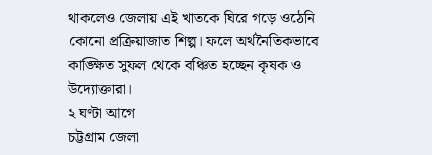থাকলেও জেলায় এই খাতকে ঘিরে গড়ে ওঠেনি কোনো প্রক্রিয়াজাত শিল্প। ফলে অর্থনৈতিকভাবে কাঙ্ক্ষিত সুফল থেকে বঞ্চিত হচ্ছেন কৃষক ও উদ্যোক্তারা।
২ ঘণ্টা আগে
চট্টগ্রাম জেলা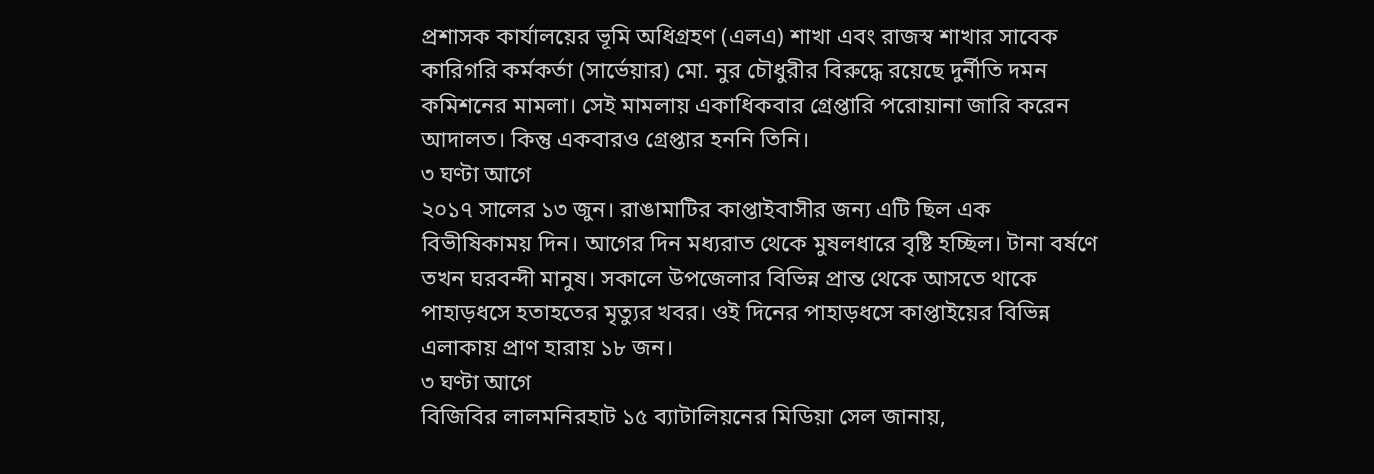প্রশাসক কার্যালয়ের ভূমি অধিগ্রহণ (এলএ) শাখা এবং রাজস্ব শাখার সাবেক কারিগরি কর্মকর্তা (সার্ভেয়ার) মো. নুর চৌধুরীর বিরুদ্ধে রয়েছে দুর্নীতি দমন কমিশনের মামলা। সেই মামলায় একাধিকবার গ্রেপ্তারি পরোয়ানা জারি করেন আদালত। কিন্তু একবারও গ্রেপ্তার হননি তিনি।
৩ ঘণ্টা আগে
২০১৭ সালের ১৩ জুন। রাঙামাটির কাপ্তাইবাসীর জন্য এটি ছিল এক বিভীষিকাময় দিন। আগের দিন মধ্যরাত থেকে মুষলধারে বৃষ্টি হচ্ছিল। টানা বর্ষণে তখন ঘরবন্দী মানুষ। সকালে উপজেলার বিভিন্ন প্রান্ত থেকে আসতে থাকে পাহাড়ধসে হতাহতের মৃত্যুর খবর। ওই দিনের পাহাড়ধসে কাপ্তাইয়ের বিভিন্ন এলাকায় প্রাণ হারায় ১৮ জন।
৩ ঘণ্টা আগে
বিজিবির লালমনিরহাট ১৫ ব্যাটালিয়নের মিডিয়া সেল জানায়,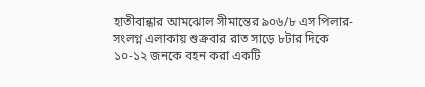হাতীবান্ধার আমঝোল সীমান্তের ৯০৬/৮ এস পিলার-সংলগ্ন এলাকায় শুক্রবার রাত সাড়ে ৮টার দিকে ১০-১২ জনকে বহন করা একটি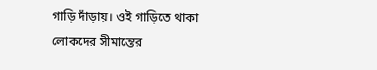গাড়ি দাঁড়ায়। ওই গাড়িতে থাকা লোকদের সীমান্তের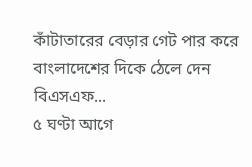কাঁটাতারের বেড়ার গেট পার করে বাংলাদেশের দিকে ঠেলে দেন বিএসএফ...
৫ ঘণ্টা আগে